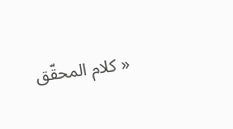« كلام المحقّق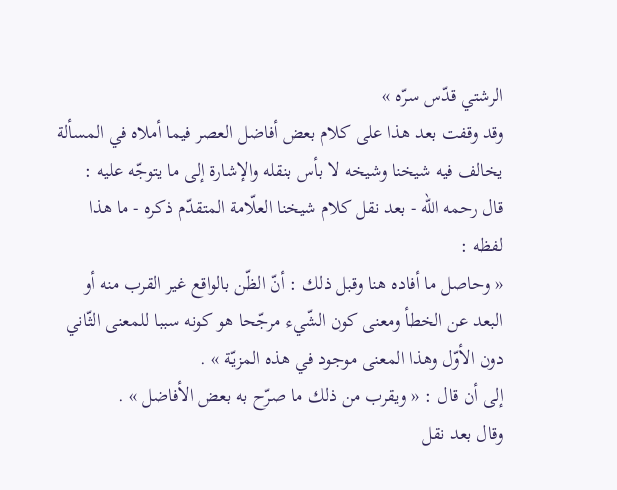الرشتي قدّس سرّه »
وقد وقفت بعد هذا على كلام بعض أفاضل العصر فيما أملاه في المسألة يخالف فيه شيخنا وشيخه لا بأس بنقله والإشارة إلى ما يتوجّه عليه :
قال رحمه اللّه - بعد نقل كلام شيخنا العلّامة المتقدّم ذكره - ما هذا لفظه :
« وحاصل ما أفاده هنا وقبل ذلك : أنّ الظّن بالواقع غير القرب منه أو البعد عن الخطأ ومعنى كون الشّيء مرجّحا هو كونه سببا للمعنى الثّاني دون الأوّل وهذا المعنى موجود في هذه المزيّة » .
إلى أن قال : « ويقرب من ذلك ما صرّح به بعض الأفاضل » .
وقال بعد نقل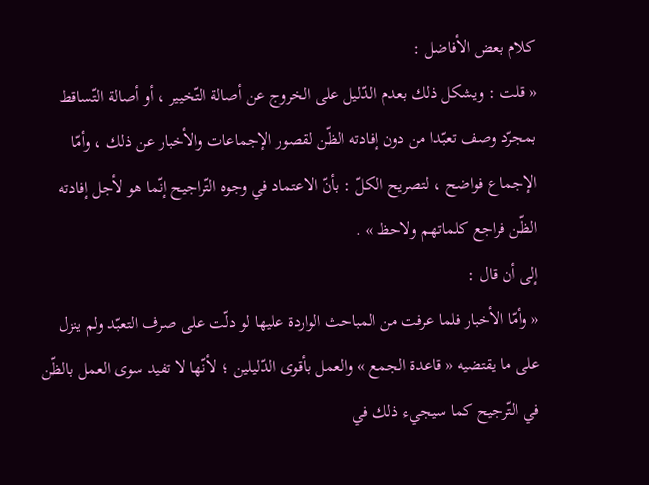كلام بعض الأفاضل :
« قلت : ويشكل ذلك بعدم الدّليل على الخروج عن أصالة التّخيير ، أو أصالة التّساقط بمجرّد وصف تعبّدا من دون إفادته الظّن لقصور الإجماعات والأخبار عن ذلك ، وأمّا الإجماع فواضح ، لتصريح الكلّ : بأنّ الاعتماد في وجوه التّراجيح إنّما هو لأجل إفادته الظّن فراجع كلماتهم ولاحظ » .
إلى أن قال :
« وأمّا الأخبار فلما عرفت من المباحث الواردة عليها لو دلّت على صرف التعبّد ولم ينزل على ما يقتضيه « قاعدة الجمع » والعمل بأقوى الدّليلين ؛ لأنّها لا تفيد سوى العمل بالظّن في التّرجيح كما سيجيء ذلك في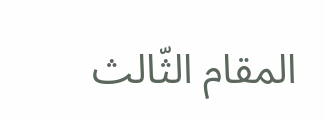المقام الثّالث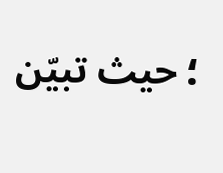؛ حيث تبيّن